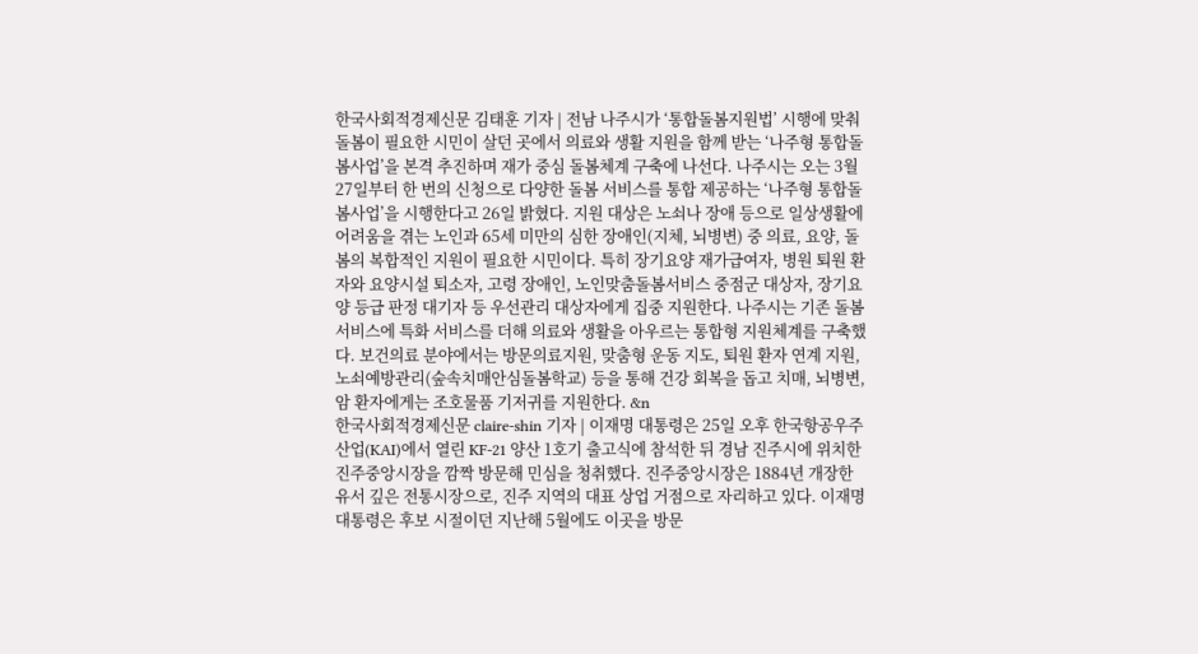한국사회적경제신문 김태훈 기자 | 전남 나주시가 ‘통합돌봄지원법’ 시행에 맞춰 돌봄이 필요한 시민이 살던 곳에서 의료와 생활 지원을 함께 받는 ‘나주형 통합돌봄사업’을 본격 추진하며 재가 중심 돌봄체계 구축에 나선다. 나주시는 오는 3월 27일부터 한 번의 신청으로 다양한 돌봄 서비스를 통합 제공하는 ‘나주형 통합돌봄사업’을 시행한다고 26일 밝혔다. 지원 대상은 노쇠나 장애 등으로 일상생활에 어려움을 겪는 노인과 65세 미만의 심한 장애인(지체, 뇌병변) 중 의료, 요양, 돌봄의 복합적인 지원이 필요한 시민이다. 특히 장기요양 재가급여자, 병원 퇴원 환자와 요양시설 퇴소자, 고령 장애인, 노인맞춤돌봄서비스 중점군 대상자, 장기요양 등급 판정 대기자 등 우선관리 대상자에게 집중 지원한다. 나주시는 기존 돌봄 서비스에 특화 서비스를 더해 의료와 생활을 아우르는 통합형 지원체계를 구축했다. 보건의료 분야에서는 방문의료지원, 맞춤형 운동 지도, 퇴원 환자 연계 지원, 노쇠예방관리(숲속치매안심돌봄학교) 등을 통해 건강 회복을 돕고 치매, 뇌병변, 암 환자에게는 조호물품 기저귀를 지원한다. &n
한국사회적경제신문 claire-shin 기자 | 이재명 대통령은 25일 오후 한국항공우주산업(KAI)에서 열린 KF-21 양산 1호기 출고식에 참석한 뒤 경남 진주시에 위치한 진주중앙시장을 깜짝 방문해 민심을 청취했다. 진주중앙시장은 1884년 개장한 유서 깊은 전통시장으로, 진주 지역의 대표 상업 거점으로 자리하고 있다. 이재명 대통령은 후보 시절이던 지난해 5월에도 이곳을 방문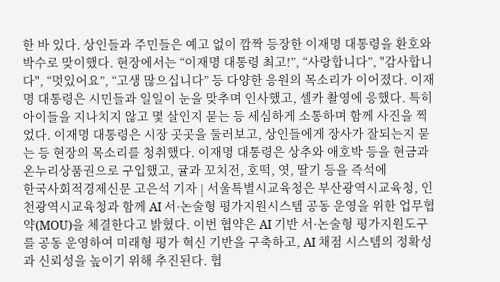한 바 있다. 상인들과 주민들은 예고 없이 깜짝 등장한 이재명 대통령을 환호와 박수로 맞이했다. 현장에서는 “이재명 대통령 최고!”, “사랑합니다”, "감사합니다", “멋있어요”, “고생 많으십니다” 등 다양한 응원의 목소리가 이어졌다. 이재명 대통령은 시민들과 일일이 눈을 맞추며 인사했고, 셀카 촬영에 응했다. 특히 아이들을 지나치지 않고 몇 살인지 묻는 등 세심하게 소통하며 함께 사진을 찍었다. 이재명 대통령은 시장 곳곳을 둘러보고, 상인들에게 장사가 잘되는지 묻는 등 현장의 목소리를 청취했다. 이재명 대통령은 상추와 애호박 등을 현금과 온누리상품권으로 구입했고, 귤과 꼬치전, 호떡, 엿, 딸기 등을 즉석에
한국사회적경제신문 고은석 기자 | 서울특별시교육청은 부산광역시교육청, 인천광역시교육청과 함께 AI 서·논술형 평가지원시스템 공동 운영을 위한 업무협약(MOU)을 체결한다고 밝혔다. 이번 협약은 AI 기반 서·논술형 평가지원도구를 공동 운영하여 미래형 평가 혁신 기반을 구축하고, AI 채점 시스템의 정확성과 신뢰성을 높이기 위해 추진된다. 협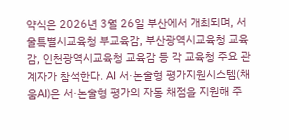약식은 2026년 3월 26일 부산에서 개최되며, 서울특별시교육청 부교육감, 부산광역시교육청 교육감, 인천광역시교육청 교육감 등 각 교육청 주요 관계자가 참석한다. AI 서·논술형 평가지원시스템(채움AI)은 서·논술형 평가의 자동 채점을 지원해 주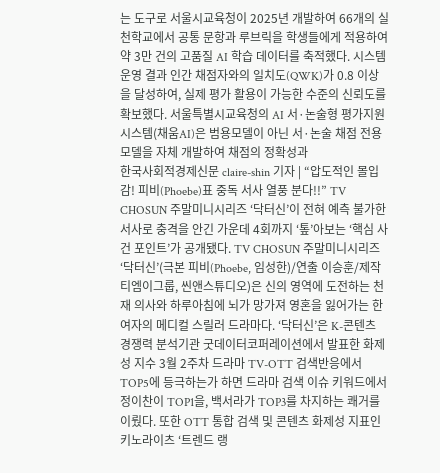는 도구로 서울시교육청이 2025년 개발하여 66개의 실천학교에서 공통 문항과 루브릭을 학생들에게 적용하여 약 3만 건의 고품질 AI 학습 데이터를 축적했다. 시스템 운영 결과 인간 채점자와의 일치도(QWK)가 0.8 이상을 달성하여, 실제 평가 활용이 가능한 수준의 신뢰도를 확보했다. 서울특별시교육청의 AI 서·논술형 평가지원시스템(채움AI)은 범용모델이 아닌 서·논술 채점 전용 모델을 자체 개발하여 채점의 정확성과
한국사회적경제신문 claire-shin 기자 | “압도적인 몰입감! 피비(Phoebe)표 중독 서사 열풍 분다!!” TV CHOSUN 주말미니시리즈 ‘닥터신’이 전혀 예측 불가한 서사로 충격을 안긴 가운데 4회까지 ‘톺’아보는 ‘핵심 사건 포인트’가 공개됐다. TV CHOSUN 주말미니시리즈 ‘닥터신’(극본 피비(Phoebe, 임성한)/연출 이승훈/제작 티엠이그룹, 씬앤스튜디오)은 신의 영역에 도전하는 천재 의사와 하루아침에 뇌가 망가져 영혼을 잃어가는 한 여자의 메디컬 스릴러 드라마다. ‘닥터신’은 K-콘텐츠 경쟁력 분석기관 굿데이터코퍼레이션에서 발표한 화제성 지수 3월 2주차 드라마 TV-OTT 검색반응에서 TOP5에 등극하는가 하면 드라마 검색 이슈 키워드에서 정이찬이 TOP1을, 백서라가 TOP3를 차지하는 쾌거를 이뤘다. 또한 OTT 통합 검색 및 콘텐츠 화제성 지표인 키노라이츠 ‘트렌드 랭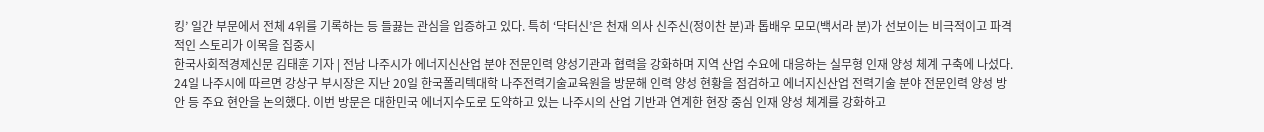킹’ 일간 부문에서 전체 4위를 기록하는 등 들끓는 관심을 입증하고 있다. 특히 ‘닥터신’은 천재 의사 신주신(정이찬 분)과 톱배우 모모(백서라 분)가 선보이는 비극적이고 파격적인 스토리가 이목을 집중시
한국사회적경제신문 김태훈 기자 | 전남 나주시가 에너지신산업 분야 전문인력 양성기관과 협력을 강화하며 지역 산업 수요에 대응하는 실무형 인재 양성 체계 구축에 나섰다. 24일 나주시에 따르면 강상구 부시장은 지난 20일 한국폴리텍대학 나주전력기술교육원을 방문해 인력 양성 현황을 점검하고 에너지신산업 전력기술 분야 전문인력 양성 방안 등 주요 현안을 논의했다. 이번 방문은 대한민국 에너지수도로 도약하고 있는 나주시의 산업 기반과 연계한 현장 중심 인재 양성 체계를 강화하고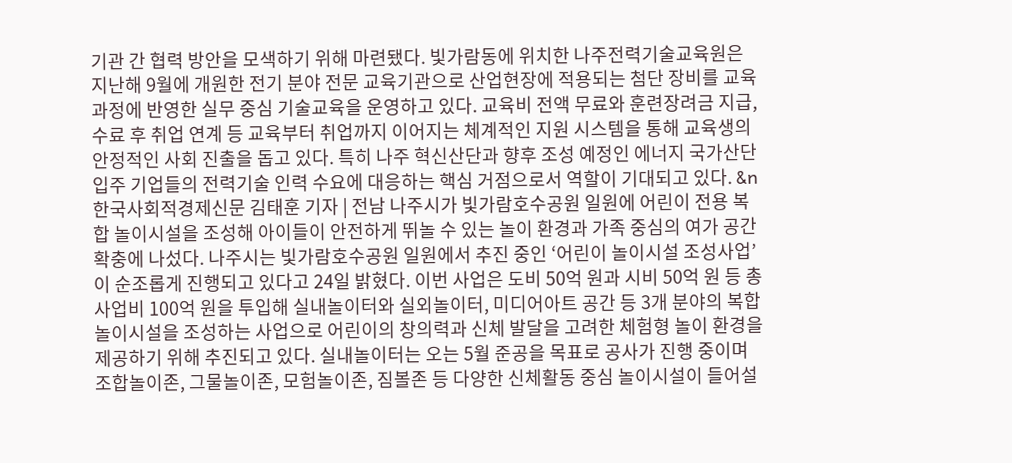기관 간 협력 방안을 모색하기 위해 마련됐다. 빛가람동에 위치한 나주전력기술교육원은 지난해 9월에 개원한 전기 분야 전문 교육기관으로 산업현장에 적용되는 첨단 장비를 교육과정에 반영한 실무 중심 기술교육을 운영하고 있다. 교육비 전액 무료와 훈련장려금 지급, 수료 후 취업 연계 등 교육부터 취업까지 이어지는 체계적인 지원 시스템을 통해 교육생의 안정적인 사회 진출을 돕고 있다. 특히 나주 혁신산단과 향후 조성 예정인 에너지 국가산단 입주 기업들의 전력기술 인력 수요에 대응하는 핵심 거점으로서 역할이 기대되고 있다. &n
한국사회적경제신문 김태훈 기자 | 전남 나주시가 빛가람호수공원 일원에 어린이 전용 복합 놀이시설을 조성해 아이들이 안전하게 뛰놀 수 있는 놀이 환경과 가족 중심의 여가 공간 확충에 나섰다. 나주시는 빛가람호수공원 일원에서 추진 중인 ‘어린이 놀이시설 조성사업’이 순조롭게 진행되고 있다고 24일 밝혔다. 이번 사업은 도비 50억 원과 시비 50억 원 등 총사업비 100억 원을 투입해 실내놀이터와 실외놀이터, 미디어아트 공간 등 3개 분야의 복합 놀이시설을 조성하는 사업으로 어린이의 창의력과 신체 발달을 고려한 체험형 놀이 환경을 제공하기 위해 추진되고 있다. 실내놀이터는 오는 5월 준공을 목표로 공사가 진행 중이며 조합놀이존, 그물놀이존, 모험놀이존, 짐볼존 등 다양한 신체활동 중심 놀이시설이 들어설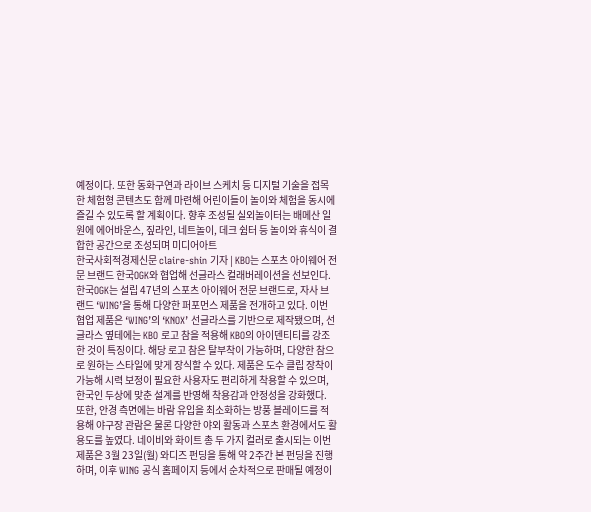예정이다. 또한 동화구연과 라이브 스케치 등 디지털 기술을 접목한 체험형 콘텐츠도 함께 마련해 어린이들이 놀이와 체험을 동시에 즐길 수 있도록 할 계획이다. 향후 조성될 실외놀이터는 배메산 일원에 에어바운스, 짚라인, 네트놀이, 데크 쉼터 등 놀이와 휴식이 결합한 공간으로 조성되며 미디어아트
한국사회적경제신문 claire-shin 기자 | KBO는 스포츠 아이웨어 전문 브랜드 한국OGK와 협업해 선글라스 컬래버레이션을 선보인다. 한국OGK는 설립 47년의 스포츠 아이웨어 전문 브랜드로, 자사 브랜드 ‘WING’을 통해 다양한 퍼포먼스 제품을 전개하고 있다. 이번 협업 제품은 ‘WING’의 ‘KNOX’ 선글라스를 기반으로 제작됐으며, 선글라스 옆테에는 KBO 로고 참을 적용해 KBO의 아이덴티티를 강조한 것이 특징이다. 해당 로고 참은 탈부착이 가능하며, 다양한 참으로 원하는 스타일에 맞게 장식할 수 있다. 제품은 도수 클립 장착이 가능해 시력 보정이 필요한 사용자도 편리하게 착용할 수 있으며, 한국인 두상에 맞춘 설계를 반영해 착용감과 안정성을 강화했다. 또한, 안경 측면에는 바람 유입을 최소화하는 방풍 블레이드를 적용해 야구장 관람은 물론 다양한 야외 활동과 스포츠 환경에서도 활용도를 높였다. 네이비와 화이트 총 두 가지 컬러로 출시되는 이번 제품은 3월 23일(월) 와디즈 펀딩을 통해 약 2주간 본 펀딩을 진행하며, 이후 WING 공식 홈페이지 등에서 순차적으로 판매될 예정이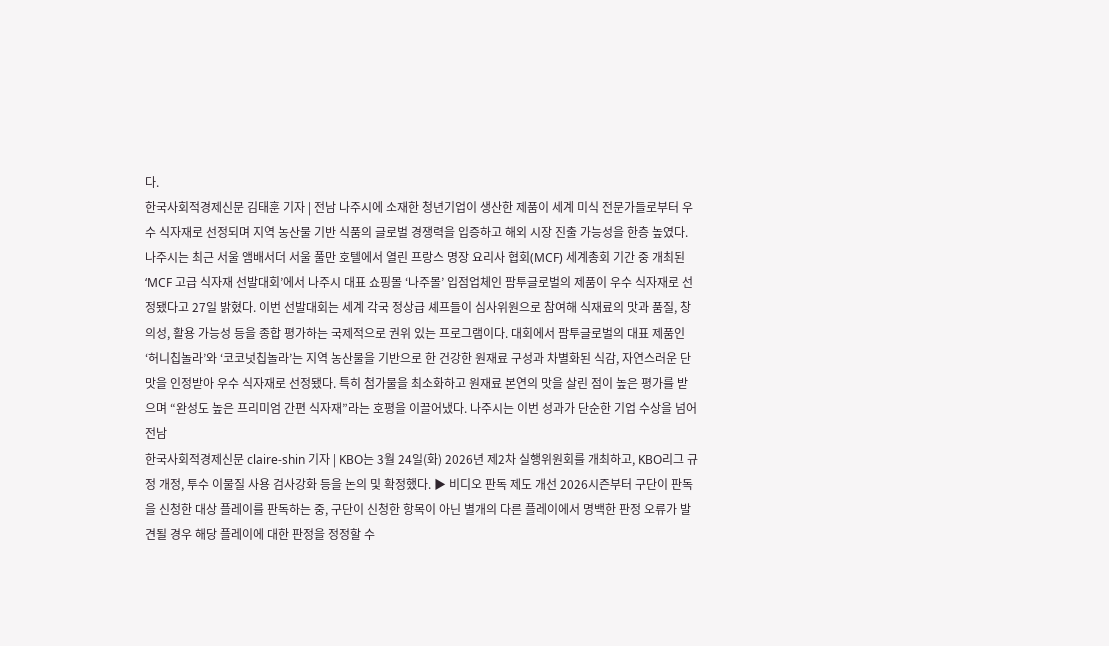다.
한국사회적경제신문 김태훈 기자 | 전남 나주시에 소재한 청년기업이 생산한 제품이 세계 미식 전문가들로부터 우수 식자재로 선정되며 지역 농산물 기반 식품의 글로벌 경쟁력을 입증하고 해외 시장 진출 가능성을 한층 높였다. 나주시는 최근 서울 앰배서더 서울 풀만 호텔에서 열린 프랑스 명장 요리사 협회(MCF) 세계총회 기간 중 개최된 ‘MCF 고급 식자재 선발대회’에서 나주시 대표 쇼핑몰 ‘나주몰’ 입점업체인 팜투글로벌의 제품이 우수 식자재로 선정됐다고 27일 밝혔다. 이번 선발대회는 세계 각국 정상급 셰프들이 심사위원으로 참여해 식재료의 맛과 품질, 창의성, 활용 가능성 등을 종합 평가하는 국제적으로 권위 있는 프로그램이다. 대회에서 팜투글로벌의 대표 제품인 ‘허니칩놀라’와 ‘코코넛칩놀라’는 지역 농산물을 기반으로 한 건강한 원재료 구성과 차별화된 식감, 자연스러운 단맛을 인정받아 우수 식자재로 선정됐다. 특히 첨가물을 최소화하고 원재료 본연의 맛을 살린 점이 높은 평가를 받으며 “완성도 높은 프리미엄 간편 식자재”라는 호평을 이끌어냈다. 나주시는 이번 성과가 단순한 기업 수상을 넘어 전남
한국사회적경제신문 claire-shin 기자 | KBO는 3월 24일(화) 2026년 제2차 실행위원회를 개최하고, KBO리그 규정 개정, 투수 이물질 사용 검사강화 등을 논의 및 확정했다. ▶ 비디오 판독 제도 개선 2026시즌부터 구단이 판독을 신청한 대상 플레이를 판독하는 중, 구단이 신청한 항목이 아닌 별개의 다른 플레이에서 명백한 판정 오류가 발견될 경우 해당 플레이에 대한 판정을 정정할 수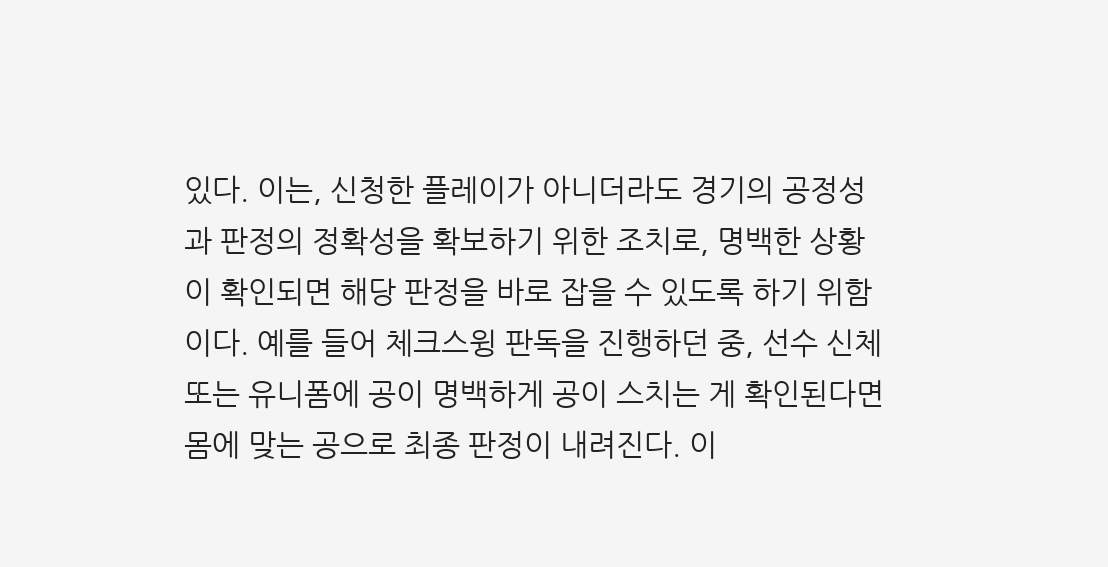있다. 이는, 신청한 플레이가 아니더라도 경기의 공정성과 판정의 정확성을 확보하기 위한 조치로, 명백한 상황이 확인되면 해당 판정을 바로 잡을 수 있도록 하기 위함이다. 예를 들어 체크스윙 판독을 진행하던 중, 선수 신체 또는 유니폼에 공이 명백하게 공이 스치는 게 확인된다면 몸에 맞는 공으로 최종 판정이 내려진다. 이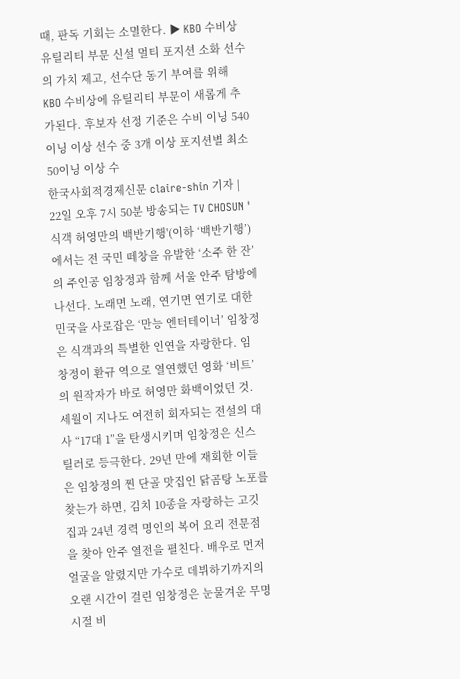때, 판독 기회는 소멸한다. ▶ KBO 수비상 유틸리티 부문 신설 멀티 포지션 소화 선수의 가치 제고, 선수단 동기 부여를 위해 KBO 수비상에 유틸리티 부문이 새롭게 추가된다. 후보자 선정 기준은 수비 이닝 540이닝 이상 선수 중 3개 이상 포지션별 최소 50이닝 이상 수
한국사회적경제신문 claire-shin 기자 | 22일 오후 7시 50분 방송되는 TV CHOSUN '식객 허영만의 백반기행'(이하 ‘백반기행’)에서는 전 국민 떼창을 유발한 ‘소주 한 잔’의 주인공 임창정과 함께 서울 안주 탐방에 나선다. 노래면 노래, 연기면 연기로 대한민국을 사로잡은 ‘만능 엔터테이너’ 임창정은 식객과의 특별한 인연을 자랑한다. 임창정이 환규 역으로 열연했던 영화 ‘비트’의 원작자가 바로 허영만 화백이었던 것. 세월이 지나도 여전히 회자되는 전설의 대사 “17대 1”을 탄생시키며 임창정은 신스틸러로 등극한다. 29년 만에 재회한 이들은 임창정의 찐 단골 맛집인 닭곰탕 노포를 찾는가 하면, 김치 10종을 자랑하는 고깃집과 24년 경력 명인의 복어 요리 전문점을 찾아 안주 열전을 펼친다. 배우로 먼저 얼굴을 알렸지만 가수로 데뷔하기까지의 오랜 시간이 걸린 임창정은 눈물겨운 무명 시절 비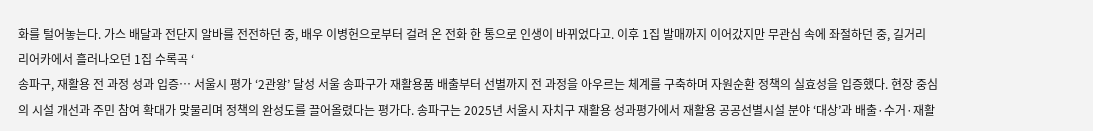화를 털어놓는다. 가스 배달과 전단지 알바를 전전하던 중, 배우 이병헌으로부터 걸려 온 전화 한 통으로 인생이 바뀌었다고. 이후 1집 발매까지 이어갔지만 무관심 속에 좌절하던 중, 길거리 리어카에서 흘러나오던 1집 수록곡 ‘
송파구, 재활용 전 과정 성과 입증… 서울시 평가 ‘2관왕’ 달성 서울 송파구가 재활용품 배출부터 선별까지 전 과정을 아우르는 체계를 구축하며 자원순환 정책의 실효성을 입증했다. 현장 중심의 시설 개선과 주민 참여 확대가 맞물리며 정책의 완성도를 끌어올렸다는 평가다. 송파구는 2025년 서울시 자치구 재활용 성과평가에서 재활용 공공선별시설 분야 ‘대상’과 배출·수거·재활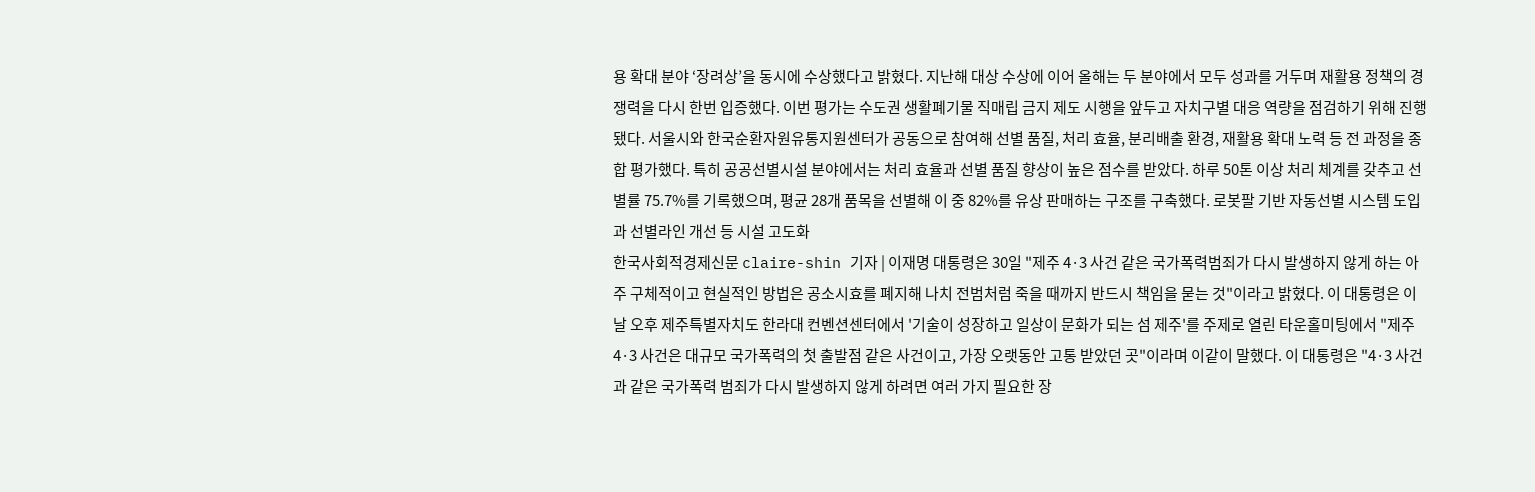용 확대 분야 ‘장려상’을 동시에 수상했다고 밝혔다. 지난해 대상 수상에 이어 올해는 두 분야에서 모두 성과를 거두며 재활용 정책의 경쟁력을 다시 한번 입증했다. 이번 평가는 수도권 생활폐기물 직매립 금지 제도 시행을 앞두고 자치구별 대응 역량을 점검하기 위해 진행됐다. 서울시와 한국순환자원유통지원센터가 공동으로 참여해 선별 품질, 처리 효율, 분리배출 환경, 재활용 확대 노력 등 전 과정을 종합 평가했다. 특히 공공선별시설 분야에서는 처리 효율과 선별 품질 향상이 높은 점수를 받았다. 하루 50톤 이상 처리 체계를 갖추고 선별률 75.7%를 기록했으며, 평균 28개 품목을 선별해 이 중 82%를 유상 판매하는 구조를 구축했다. 로봇팔 기반 자동선별 시스템 도입과 선별라인 개선 등 시설 고도화
한국사회적경제신문 claire-shin 기자 | 이재명 대통령은 30일 "제주 4·3 사건 같은 국가폭력범죄가 다시 발생하지 않게 하는 아주 구체적이고 현실적인 방법은 공소시효를 폐지해 나치 전범처럼 죽을 때까지 반드시 책임을 묻는 것"이라고 밝혔다. 이 대통령은 이날 오후 제주특별자치도 한라대 컨벤션센터에서 '기술이 성장하고 일상이 문화가 되는 섬 제주'를 주제로 열린 타운홀미팅에서 "제주 4·3 사건은 대규모 국가폭력의 첫 출발점 같은 사건이고, 가장 오랫동안 고통 받았던 곳"이라며 이같이 말했다. 이 대통령은 "4·3 사건과 같은 국가폭력 범죄가 다시 발생하지 않게 하려면 여러 가지 필요한 장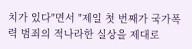치가 있다"면서 "제일 첫 번째가 국가폭력 범죄의 적나라한 실상을 제대로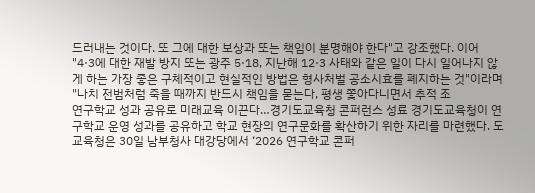드러내는 것이다. 또 그에 대한 보상과 또는 책임이 분명해야 한다"고 강조했다. 이어 "4·3에 대한 재발 방지 또는 광주 5·18, 지난해 12·3 사태와 같은 일이 다시 일어나지 않게 하는 가장 좋은 구체적이고 현실적인 방법은 형사처벌 공소시효를 폐지하는 것"이라며 "나치 전범처럼 죽을 때까지 반드시 책임을 묻는다, 평생 쫓아다니면서 추적 조
연구학교 성과 공유로 미래교육 이끈다…경기도교육청 콘퍼런스 성료 경기도교육청이 연구학교 운영 성과를 공유하고 학교 현장의 연구문화를 확산하기 위한 자리를 마련했다. 도교육청은 30일 남부청사 대강당에서 ‘2026 연구학교 콘퍼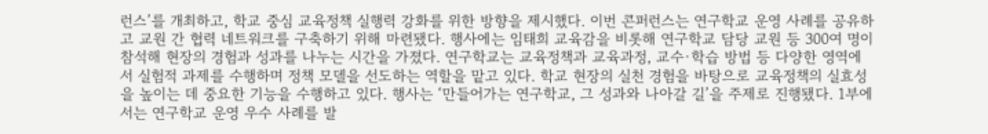런스’를 개최하고, 학교 중심 교육정책 실행력 강화를 위한 방향을 제시했다. 이번 콘퍼런스는 연구학교 운영 사례를 공유하고 교원 간 협력 네트워크를 구축하기 위해 마련됐다. 행사에는 임태희 교육감을 비롯해 연구학교 담당 교원 등 300여 명이 참석해 현장의 경험과 성과를 나누는 시간을 가졌다. 연구학교는 교육정책과 교육과정, 교수·학습 방법 등 다양한 영역에서 실험적 과제를 수행하며 정책 모델을 선도하는 역할을 맡고 있다. 학교 현장의 실천 경험을 바탕으로 교육정책의 실효성을 높이는 데 중요한 기능을 수행하고 있다. 행사는 ‘만들어가는 연구학교, 그 성과와 나아갈 길’을 주제로 진행됐다. 1부에서는 연구학교 운영 우수 사례를 발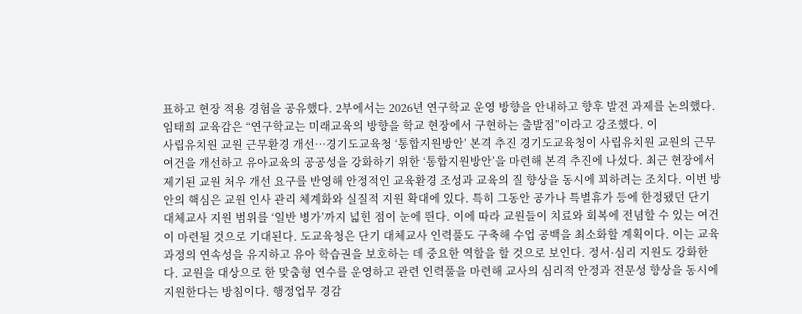표하고 현장 적용 경험을 공유했다. 2부에서는 2026년 연구학교 운영 방향을 안내하고 향후 발전 과제를 논의했다. 임태희 교육감은 “연구학교는 미래교육의 방향을 학교 현장에서 구현하는 출발점”이라고 강조했다. 이
사립유치원 교원 근무환경 개선…경기도교육청 ‘통합지원방안’ 본격 추진 경기도교육청이 사립유치원 교원의 근무 여건을 개선하고 유아교육의 공공성을 강화하기 위한 ‘통합지원방안’을 마련해 본격 추진에 나섰다. 최근 현장에서 제기된 교원 처우 개선 요구를 반영해 안정적인 교육환경 조성과 교육의 질 향상을 동시에 꾀하려는 조치다. 이번 방안의 핵심은 교원 인사 관리 체계화와 실질적 지원 확대에 있다. 특히 그동안 공가나 특별휴가 등에 한정됐던 단기 대체교사 지원 범위를 ‘일반 병가’까지 넓힌 점이 눈에 띈다. 이에 따라 교원들이 치료와 회복에 전념할 수 있는 여건이 마련될 것으로 기대된다. 도교육청은 단기 대체교사 인력풀도 구축해 수업 공백을 최소화할 계획이다. 이는 교육과정의 연속성을 유지하고 유아 학습권을 보호하는 데 중요한 역할을 할 것으로 보인다. 정서·심리 지원도 강화한다. 교원을 대상으로 한 맞춤형 연수를 운영하고 관련 인력풀을 마련해 교사의 심리적 안정과 전문성 향상을 동시에 지원한다는 방침이다. 행정업무 경감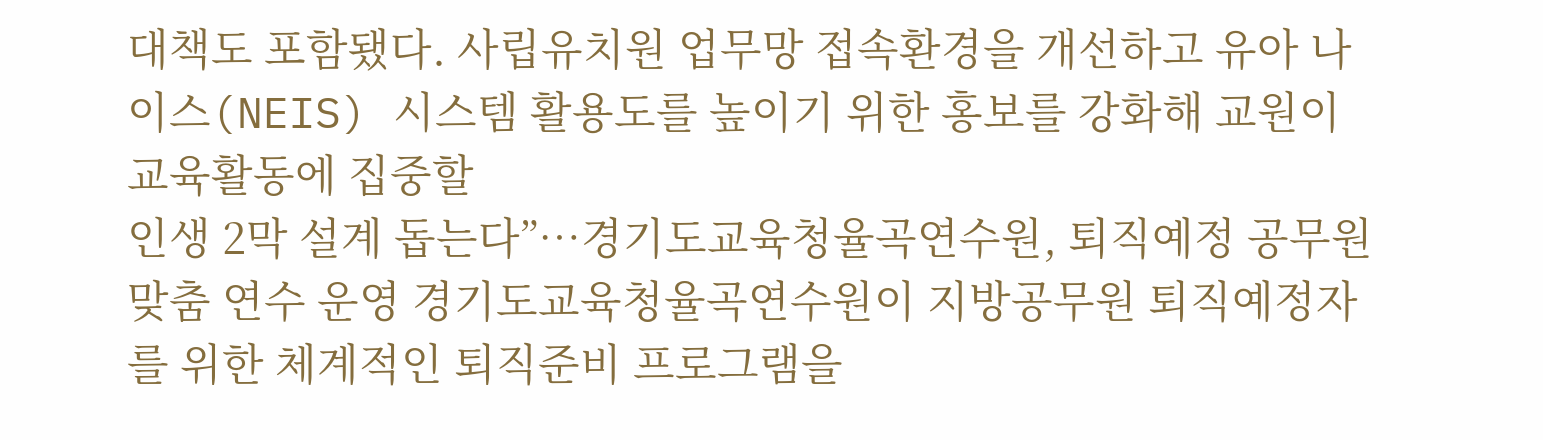대책도 포함됐다. 사립유치원 업무망 접속환경을 개선하고 유아 나이스(NEIS) 시스템 활용도를 높이기 위한 홍보를 강화해 교원이 교육활동에 집중할
인생 2막 설계 돕는다”…경기도교육청율곡연수원, 퇴직예정 공무원 맞춤 연수 운영 경기도교육청율곡연수원이 지방공무원 퇴직예정자를 위한 체계적인 퇴직준비 프로그램을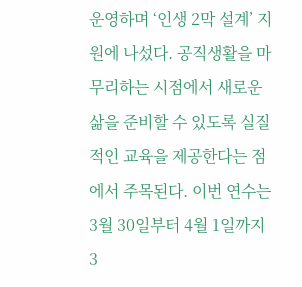운영하며 ‘인생 2막 설계’ 지원에 나섰다. 공직생활을 마무리하는 시점에서 새로운 삶을 준비할 수 있도록 실질적인 교육을 제공한다는 점에서 주목된다. 이번 연수는 3월 30일부터 4월 1일까지 3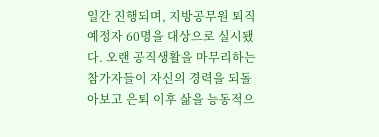일간 진행되며, 지방공무원 퇴직예정자 60명을 대상으로 실시됐다. 오랜 공직생활을 마무리하는 참가자들이 자신의 경력을 되돌아보고 은퇴 이후 삶을 능동적으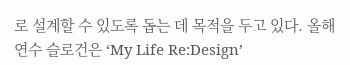로 설계할 수 있도록 돕는 데 목적을 두고 있다. 올해 연수 슬로건은 ‘My Life Re:Design’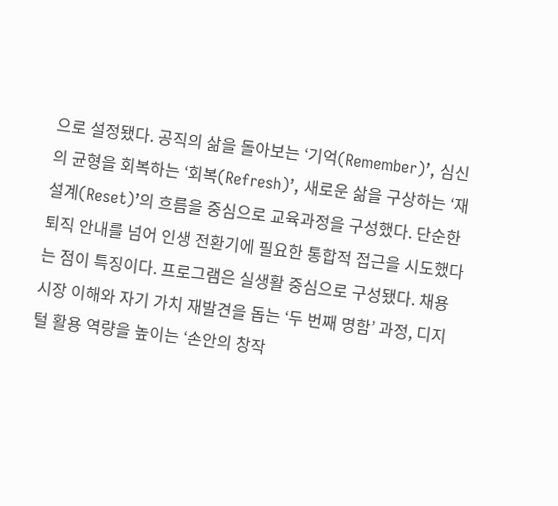으로 설정됐다. 공직의 삶을 돌아보는 ‘기억(Remember)’, 심신의 균형을 회복하는 ‘회복(Refresh)’, 새로운 삶을 구상하는 ‘재설계(Reset)’의 흐름을 중심으로 교육과정을 구성했다. 단순한 퇴직 안내를 넘어 인생 전환기에 필요한 통합적 접근을 시도했다는 점이 특징이다. 프로그램은 실생활 중심으로 구성됐다. 채용 시장 이해와 자기 가치 재발견을 돕는 ‘두 번째 명함’ 과정, 디지털 활용 역량을 높이는 ‘손안의 창작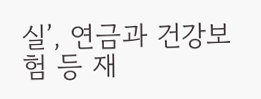실’, 연금과 건강보험 등 재